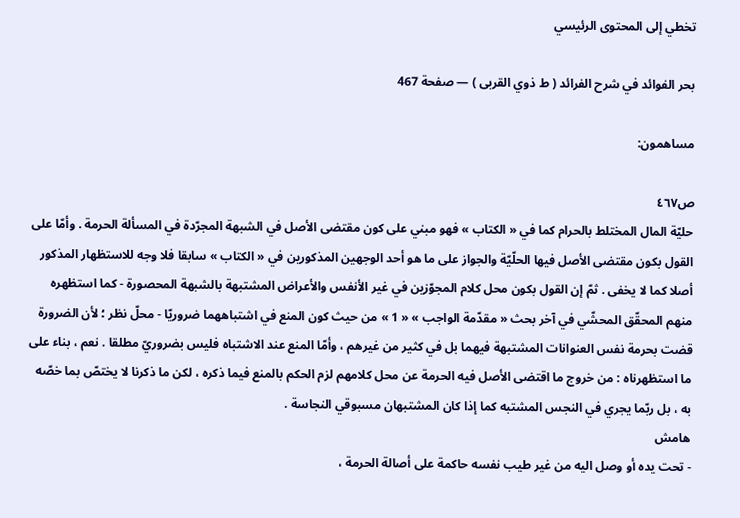تخطي إلى المحتوى الرئيسي

بحر الفوائد في شرح الفرائد ( ط ذوي القربى ) — صفحة 467

مساهمون:

ص٤٦٧
حليّة المال المختلط بالحرام كما في « الكتاب » فهو مبني على كون مقتضى الأصل في الشبهة المجرّدة في المسألة الحرمة . وأمّا على القول بكون مقتضى الأصل فيها الحلّيّة والجواز على ما هو أحد الوجهين المذكورين في « الكتاب » سابقا فلا وجه للاستظهار المذكور أصلا كما لا يخفى . ثمّ إن القول بكون محل كلام المجوّزين في غير الأنفس والأعراض المشتبهة بالشبهة المحصورة - كما استظهره منهم المحقّق المحشّي في آخر بحث « مقدّمة الواجب » « 1 » من حيث كون المنع في اشتباههما ضروريّا - محلّ نظر ؛ لأن الضرورة قضت بحرمة نفس العنوانات المشتبهة فيهما بل في كثير من غيرهم ، وأمّا المنع عند الاشتباه فليس بضروريّ مطلقا . نعم ، بناء على ما استظهرناه : من خروج ما اقتضى الأصل فيه الحرمة عن محل كلامهم لزم الحكم بالمنع فيما ذكره ، لكن ما ذكرنا لا يختصّ بما خصّه به ، بل ربّما يجري في النجس المشتبه كما إذا كان المشتبهان مسبوقي النجاسة .
هامش
- تحت يده أو وصل اليه من غير طيب نفسه حاكمة على أصالة الحرمة ،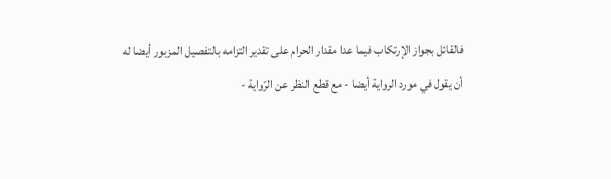فالقائل بجواز الإرتكاب فيما عدا مقدار الحرام على تقدير التزامه بالتفصيل المزبور أيضا له أن يقول في مورد الرواية أيضا - مع قطع النظر عن الرّواية -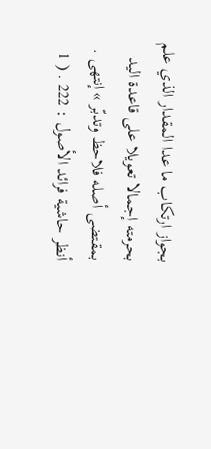بجواز ارتكاب ما عدا المقدار الذي علم بحرمته إجمالا تعويلا على قاعدة اليد بمقتضى أصله فلاحظ وتدبّر » إنتهى . أنظر حاشية فرائد الأصول : 222 . ( 1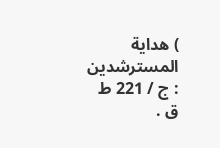) هداية المسترشدين : ج / 221 ط ق .